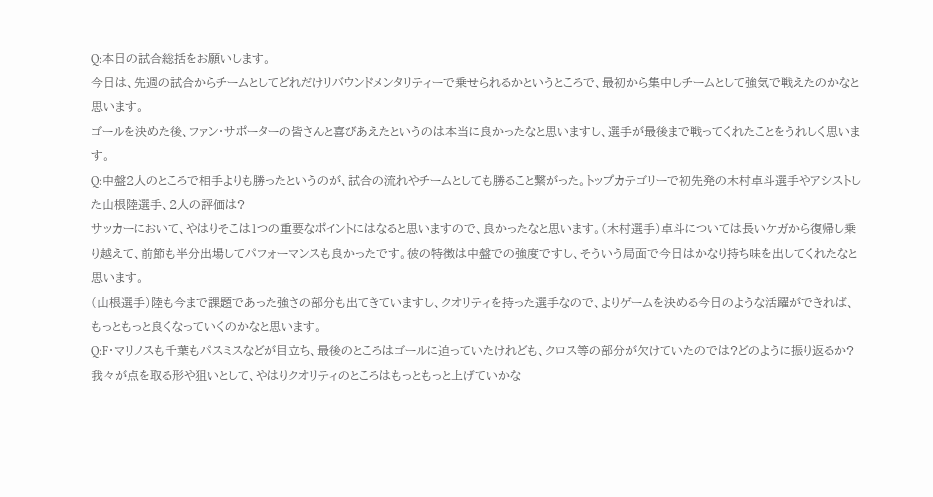Q:本日の試合総括をお願いします。
今日は、先週の試合からチームとしてどれだけリバウンドメンタリティーで乗せられるかというところで、最初から集中しチームとして強気で戦えたのかなと思います。
ゴールを決めた後、ファン・サポーターの皆さんと喜びあえたというのは本当に良かったなと思いますし、選手が最後まで戦ってくれたことをうれしく思います。
Q:中盤2人のところで相手よりも勝ったというのが、試合の流れやチームとしても勝ること繋がった。トップカテゴリーで初先発の木村卓斗選手やアシストした山根陸選手、2人の評価は?
サッカーにおいて、やはりそこは1つの重要なポイントにはなると思いますので、良かったなと思います。(木村選手)卓斗については長いケガから復帰し乗り越えて、前節も半分出場してパフォーマンスも良かったです。彼の特徴は中盤での強度ですし、そういう局面で今日はかなり持ち味を出してくれたなと思います。
(山根選手)陸も今まで課題であった強さの部分も出てきていますし、クオリティを持った選手なので、よりゲームを決める今日のような活躍ができれば、もっともっと良くなっていくのかなと思います。
Q:F・マリノスも千葉もパスミスなどが目立ち、最後のところはゴールに迫っていたけれども、クロス等の部分が欠けていたのでは?どのように振り返るか?
我々が点を取る形や狙いとして、やはりクオリティのところはもっともっと上げていかな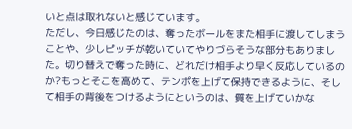いと点は取れないと感じています。
ただし、今日感じたのは、奪ったボールをまた相手に渡してしまうことや、少しピッチが乾いていてやりづらそうな部分もありました。切り替えで奪った時に、どれだけ相手より早く反応しているのか?もっとそこを高めて、テンポを上げて保持できるように、そして相手の背後をつけるようにというのは、質を上げていかな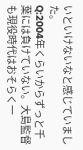いといけないなと感じていました。
Q:2004年くらいからずっと千葉には負けていない。大島監督も現役時代はおそらく一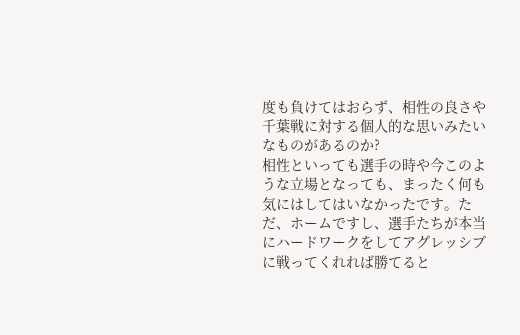度も負けてはおらず、相性の良さや千葉戦に対する個人的な思いみたいなものがあるのか?
相性といっても選手の時や今このような立場となっても、まったく何も気にはしてはいなかったです。ただ、ホームですし、選手たちが本当にハードワークをしてアグレッシブに戦ってくれれば勝てると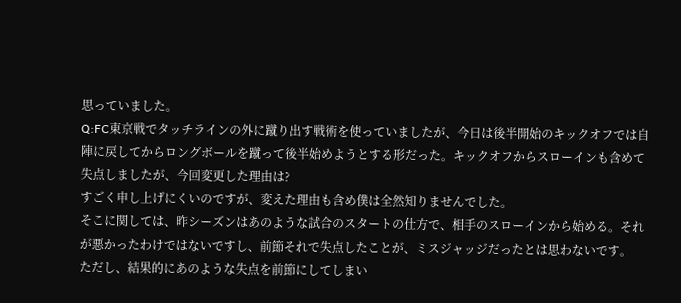思っていました。
Q:FC東京戦でタッチラインの外に蹴り出す戦術を使っていましたが、今日は後半開始のキックオフでは自陣に戻してからロングボールを蹴って後半始めようとする形だった。キックオフからスローインも含めて失点しましたが、今回変更した理由は?
すごく申し上げにくいのですが、変えた理由も含め僕は全然知りませんでした。
そこに関しては、昨シーズンはあのような試合のスタートの仕方で、相手のスローインから始める。それが悪かったわけではないですし、前節それで失点したことが、ミスジャッジだったとは思わないです。
ただし、結果的にあのような失点を前節にしてしまい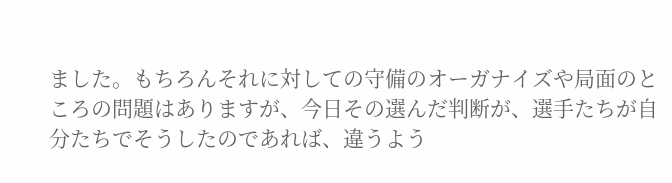ました。もちろんそれに対しての守備のオーガナイズや局面のところの問題はありますが、今日その選んだ判断が、選手たちが自分たちでそうしたのであれば、違うよう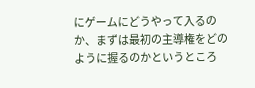にゲームにどうやって入るのか、まずは最初の主導権をどのように握るのかというところ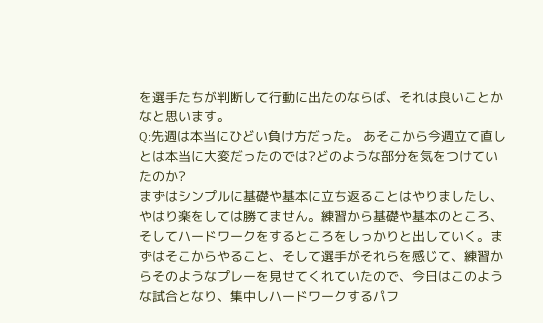を選手たちが判断して行動に出たのならば、それは良いことかなと思います。
Q:先週は本当にひどい負け方だった。 あそこから今週立て直しとは本当に大変だったのでは?どのような部分を気をつけていたのか?
まずはシンプルに基礎や基本に立ち返ることはやりましたし、やはり楽をしては勝てません。練習から基礎や基本のところ、そしてハードワークをするところをしっかりと出していく。まずはそこからやること、そして選手がそれらを感じて、練習からそのようなプレーを見せてくれていたので、今日はこのような試合となり、集中しハードワークするパフ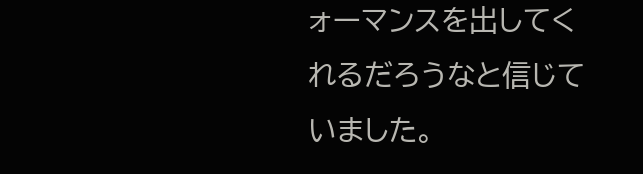ォーマンスを出してくれるだろうなと信じていました。